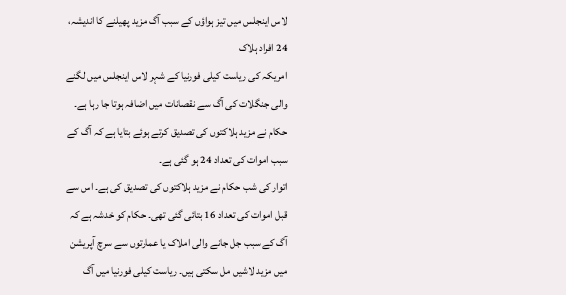لاس اینجلس میں تیز ہواؤں کے سبب آگ مزید پھیلنے کا اندیشہ، 24 افراد ہلاک
امریکہ کی ریاست کیلی فورنیا کے شہر لاس اینجلس میں لگنے والی جنگلات کی آگ سے نقصانات میں اضافہ ہوتا جا رہا ہے۔ حکام نے مزید ہلاکتوں کی تصدیق کرتے ہوئے بتایا ہے کہ آگ کے سبب اموات کی تعداد 24 ہو گئی ہے۔
اتوار کی شب حکام نے مزید ہلاکتوں کی تصدیق کی ہے۔ اس سے قبل اموات کی تعداد 16 بتائی گئی تھی۔ حکام کو خدشہ ہے کہ آگ کے سبب جل جانے والی املاک یا عمارتوں سے سرچ آپریشن میں مزید لاشیں مل سکتی ہیں۔ ریاست کیلی فورنیا میں آگ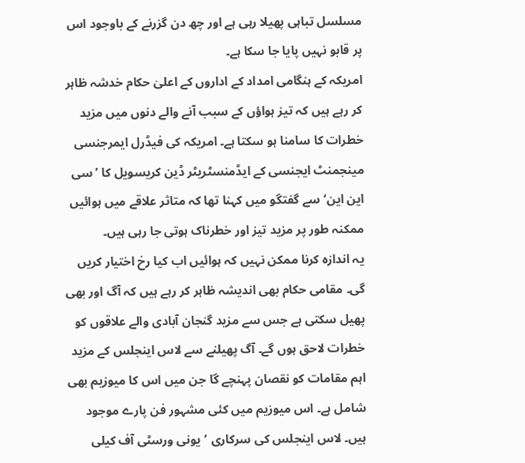مسلسل تباہی پھیلا رہی ہے اور چھ دن گزرنے کے باوجود اس پر قابو نہیں پایا جا سکا ہے۔
امریکہ کے ہنگامی امداد کے اداروں کے اعلیٰ حکام خدشہ ظاہر کر رہے ہیں کہ تیز ہواؤں کے سبب آنے والے دنوں میں مزید خطرات کا سامنا ہو سکتا ہے۔ امریکہ کی فیڈرل ایمرجنسی مینجمنٹ ایجنسی کے ایڈمنسٹریٹر ڈین کریسویل کا ’سی این این‘ سے گفتگو میں کہنا تھا کہ متاثر علاقے میں ہوائیں ممکنہ طور پر مزید تیز اور خطرناک ہوتی جا رہی ہیں۔
یہ اندازہ کرنا ممکن نہیں کہ ہوائیں اب کیا رخ اختیار کریں گی۔ مقامی حکام بھی اندیشہ ظاہر کر رہے ہیں کہ آگ اور بھی پھیل سکتی ہے جس سے مزید گنجان آبادی والے علاقوں کو خطرات لاحق ہوں گے۔ آگ پھیلنے سے لاس اینجلس کے مزید اہم مقامات کو نقصان پہنچے گا جن میں اس کا میوزیم بھی شامل ہے۔ اس میوزیم میں کئی مشہور فن پارے موجود ہیں۔ لاس اینجلس کی سرکاری ’یونی ورسٹی آف کیلی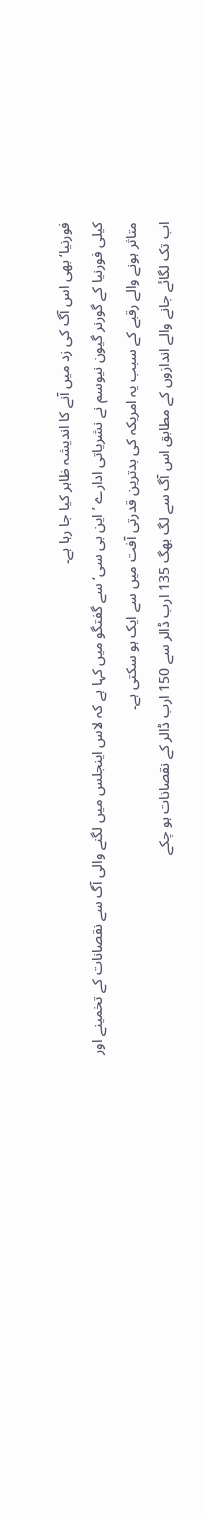فورنیا‘ بھی اس آگ کی زد میں آنے کا اندیشہ ظاہر کیا جا رہا ہے۔
کیلی فورنیا کے گورنر گیون نیوسم نے نشریاتی ادارے ’این بی سی‘ سے گفتگو میں کہا ہے کہ لاس اینجلس میں لگنے والی آگ سے نقصانات کے تخمینے اور متاثر ہونے والے رقبے کے سبب یہ امریکہ کی بدترین قدرتی آفت میں سے ایک ہو سکتی ہے۔
اب تک لگائے جانے والے اندازوں کے مطابق اس آگ سے لگ بھگ 135 ارب ڈالر سے 150 ارب ڈالر کے نقصانات ہو چکے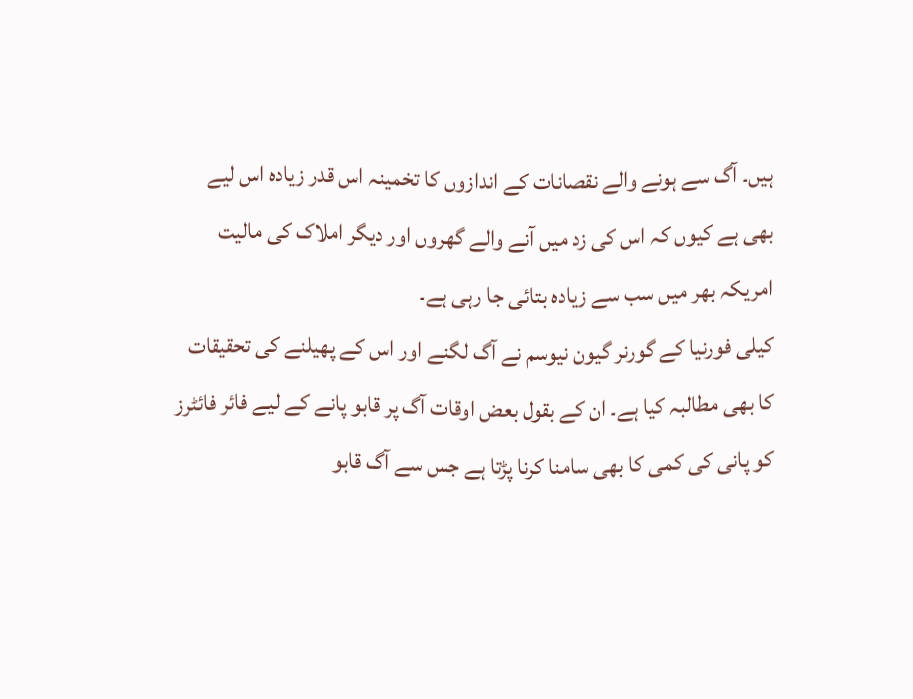ہیں۔ آگ سے ہونے والے نقصانات کے اندازوں کا تخمینہ اس قدر زیادہ اس لیے بھی ہے کیوں کہ اس کی زد میں آنے والے گھروں اور دیگر املاک کی مالیت امریکہ بھر میں سب سے زیادہ بتائی جا رہی ہے۔
کیلی فورنیا کے گورنر گیون نیوسم نے آگ لگنے اور اس کے پھیلنے کی تحقیقات کا بھی مطالبہ کیا ہے۔ ان کے بقول بعض اوقات آگ پر قابو پانے کے لیے فائر فائٹرز کو پانی کی کمی کا بھی سامنا کرنا پڑتا ہے جس سے آگ قابو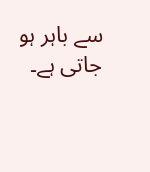سے باہر ہو جاتی ہے۔